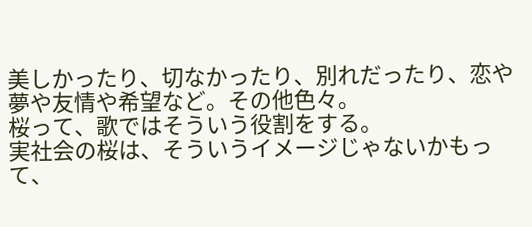美しかったり、切なかったり、別れだったり、恋や夢や友情や希望など。その他色々。
桜って、歌ではそういう役割をする。
実社会の桜は、そういうイメージじゃないかもって、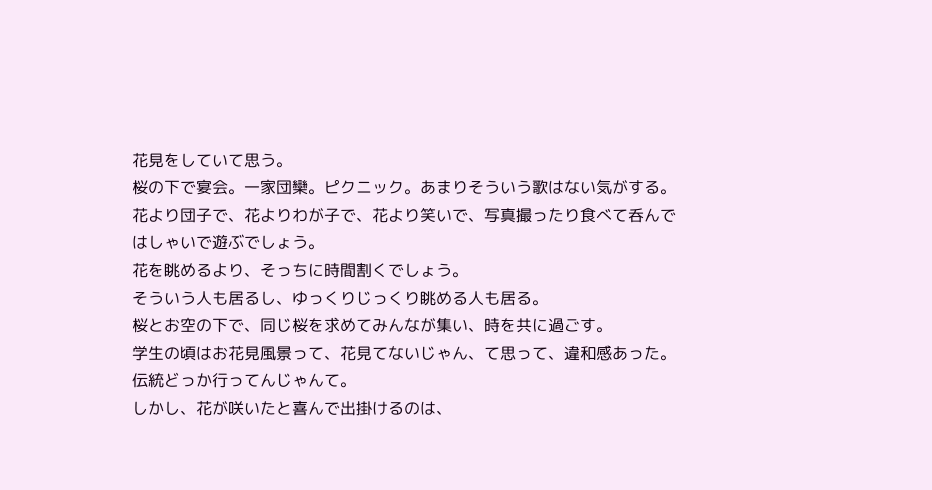花見をしていて思う。
桜の下で宴会。一家団欒。ピクニック。あまりそういう歌はない気がする。
花より団子で、花よりわが子で、花より笑いで、写真撮ったり食べて呑んではしゃいで遊ぶでしょう。
花を眺めるより、そっちに時間割くでしょう。
そういう人も居るし、ゆっくりじっくり眺める人も居る。
桜とお空の下で、同じ桜を求めてみんなが集い、時を共に過ごす。
学生の頃はお花見風景って、花見てないじゃん、て思って、違和感あった。伝統どっか行ってんじゃんて。
しかし、花が咲いたと喜んで出掛けるのは、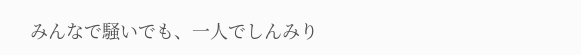みんなで騒いでも、一人でしんみり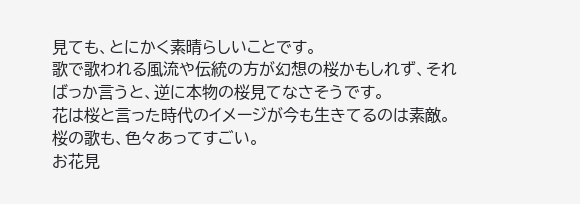見ても、とにかく素晴らしいことです。
歌で歌われる風流や伝統の方が幻想の桜かもしれず、そればっか言うと、逆に本物の桜見てなさそうです。
花は桜と言った時代のイメージが今も生きてるのは素敵。
桜の歌も、色々あってすごい。
お花見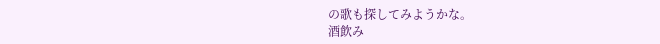の歌も探してみようかな。
酒飲み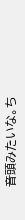音頭みたいな。ち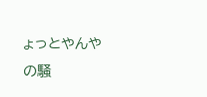ょっとやんやの騒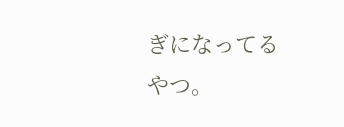ぎになってるやつ。